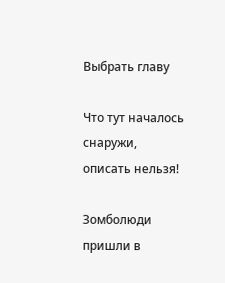Выбрать главу

Что тут началось снаружи, описать нельзя!

Зомболюди пришли в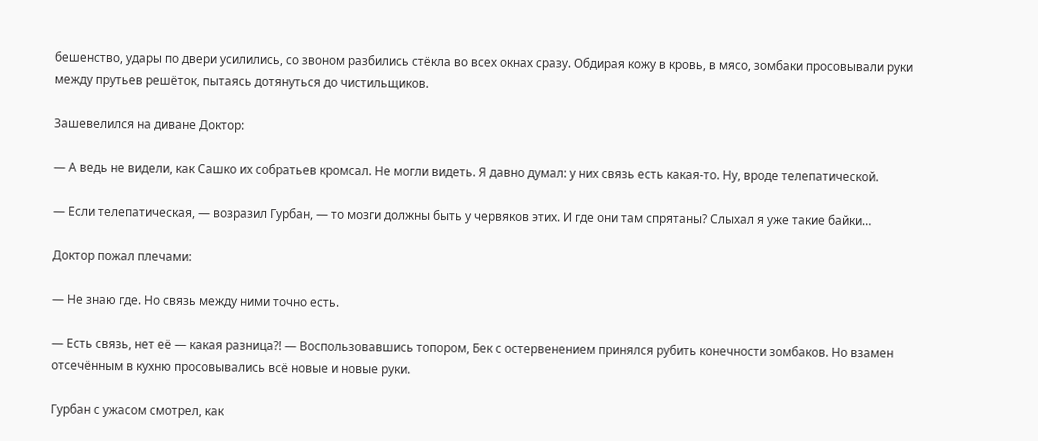бешенство, удары по двери усилились, со звоном разбились стёкла во всех окнах сразу. Обдирая кожу в кровь, в мясо, зомбаки просовывали руки между прутьев решёток, пытаясь дотянуться до чистильщиков.

Зашевелился на диване Доктор:

— А ведь не видели, как Сашко их собратьев кромсал. Не могли видеть. Я давно думал: у них связь есть какая-то. Ну, вроде телепатической.

— Если телепатическая, — возразил Гурбан, — то мозги должны быть у червяков этих. И где они там спрятаны? Слыхал я уже такие байки…

Доктор пожал плечами:

— Не знаю где. Но связь между ними точно есть.

— Есть связь, нет её — какая разница?! — Воспользовавшись топором, Бек с остервенением принялся рубить конечности зомбаков. Но взамен отсечённым в кухню просовывались всё новые и новые руки.

Гурбан с ужасом смотрел, как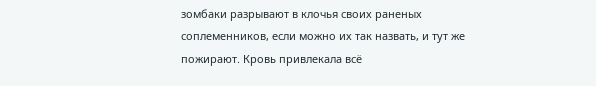зомбаки разрывают в клочья своих раненых соплеменников, если можно их так назвать, и тут же пожирают. Кровь привлекала всё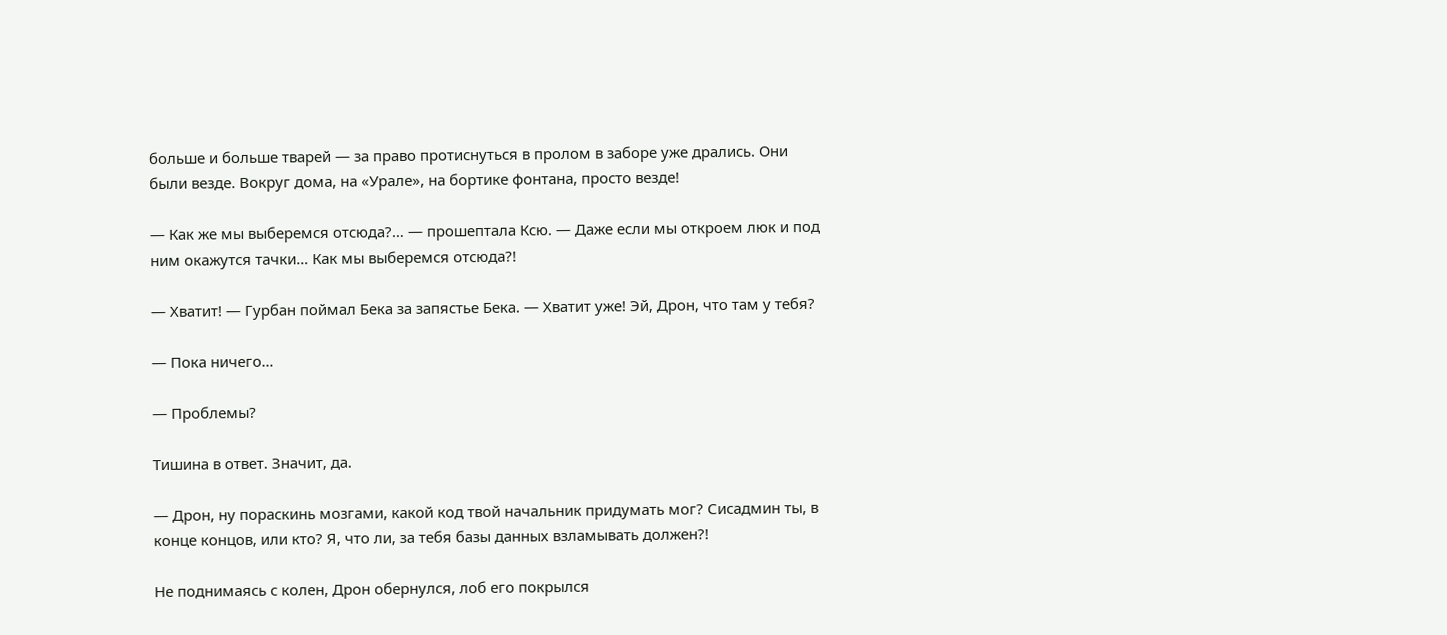больше и больше тварей — за право протиснуться в пролом в заборе уже дрались. Они были везде. Вокруг дома, на «Урале», на бортике фонтана, просто везде!

— Как же мы выберемся отсюда?… — прошептала Ксю. — Даже если мы откроем люк и под ним окажутся тачки… Как мы выберемся отсюда?!

— Хватит! — Гурбан поймал Бека за запястье Бека. — Хватит уже! Эй, Дрон, что там у тебя?

— Пока ничего…

— Проблемы?

Тишина в ответ. Значит, да.

— Дрон, ну пораскинь мозгами, какой код твой начальник придумать мог? Сисадмин ты, в конце концов, или кто? Я, что ли, за тебя базы данных взламывать должен?!

Не поднимаясь с колен, Дрон обернулся, лоб его покрылся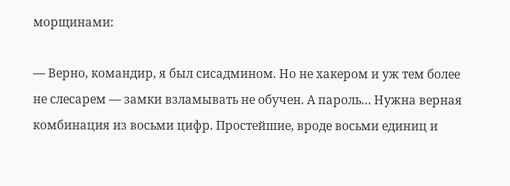морщинами:

— Верно, командир, я был сисадмином. Но не хакером и уж тем более не слесарем — замки взламывать не обучен. А пароль… Нужна верная комбинация из восьми цифр. Простейшие, вроде восьми единиц и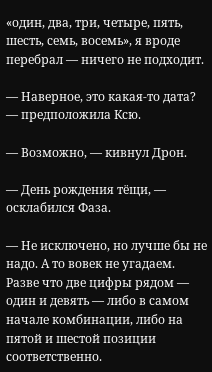«один, два, три, четыре, пять, шесть, семь, восемь», я вроде перебрал — ничего не подходит.

— Наверное, это какая-то дата? — предположила Ксю.

— Возможно, — кивнул Дрон.

— День рождения тёщи, — осклабился Фаза.

— Не исключено, но лучше бы не надо. А то вовек не угадаем. Разве что две цифры рядом — один и девять — либо в самом начале комбинации, либо на пятой и шестой позиции соответственно.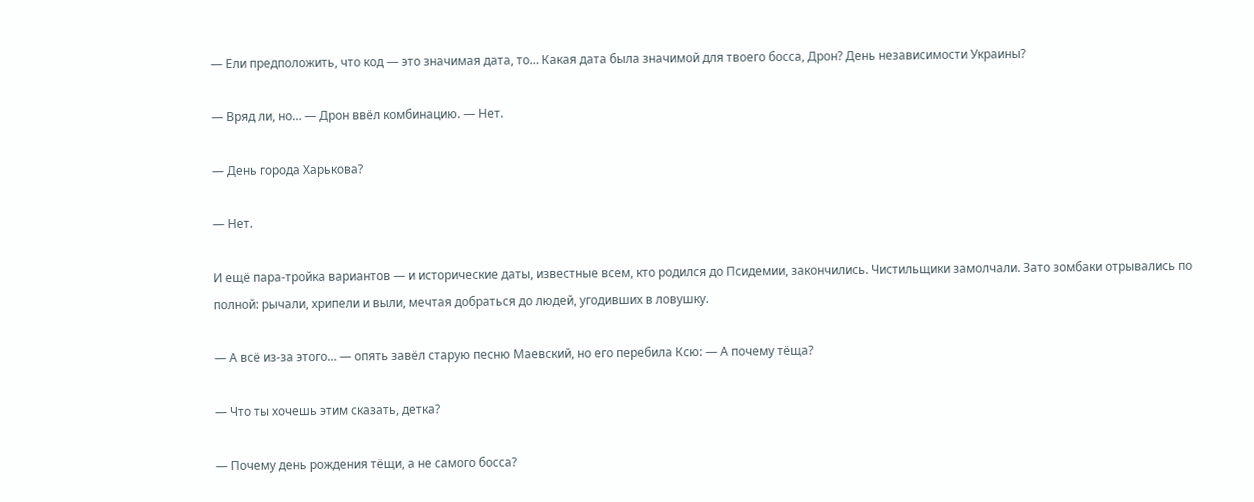— Ели предположить, что код — это значимая дата, то… Какая дата была значимой для твоего босса, Дрон? День независимости Украины?

— Вряд ли, но… — Дрон ввёл комбинацию. — Нет.

— День города Харькова?

— Нет.

И ещё пара-тройка вариантов — и исторические даты, известные всем, кто родился до Псидемии, закончились. Чистильщики замолчали. Зато зомбаки отрывались по полной: рычали, хрипели и выли, мечтая добраться до людей, угодивших в ловушку.

— А всё из-за этого… — опять завёл старую песню Маевский, но его перебила Ксю: — А почему тёща?

— Что ты хочешь этим сказать, детка?

— Почему день рождения тёщи, а не самого босса?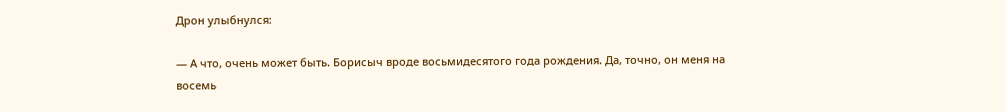Дрон улыбнулся:

— А что, очень может быть. Борисыч вроде восьмидесятого года рождения. Да, точно, он меня на восемь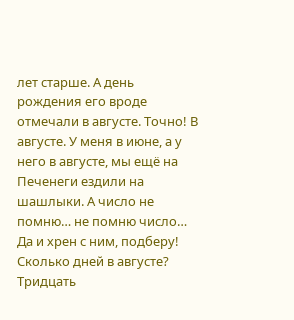лет старше. А день рождения его вроде отмечали в августе. Точно! В августе. У меня в июне, а у него в августе, мы ещё на Печенеги ездили на шашлыки. А число не помню… не помню число… Да и хрен с ним, подберу! Сколько дней в августе? Тридцать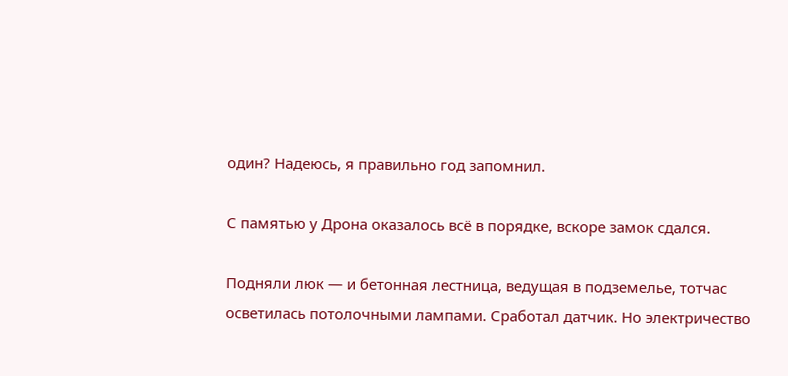один? Надеюсь, я правильно год запомнил.

С памятью у Дрона оказалось всё в порядке, вскоре замок сдался.

Подняли люк — и бетонная лестница, ведущая в подземелье, тотчас осветилась потолочными лампами. Сработал датчик. Но электричество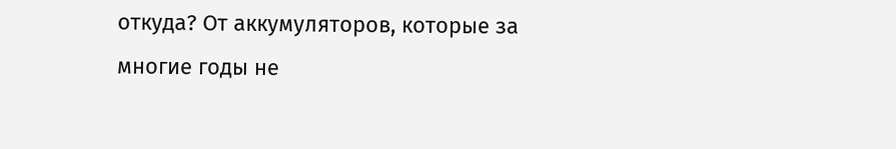откуда? От аккумуляторов, которые за многие годы не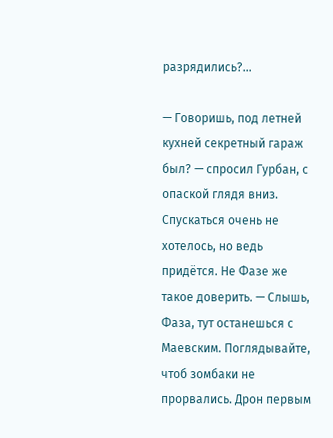разрядились?…

— Говоришь, под летней кухней секретный гараж был? — спросил Гурбан, с опаской глядя вниз. Спускаться очень не хотелось, но ведь придётся. Не Фазе же такое доверить. — Слышь, Фаза, тут останешься с Маевским. Поглядывайте, чтоб зомбаки не прорвались. Дрон первым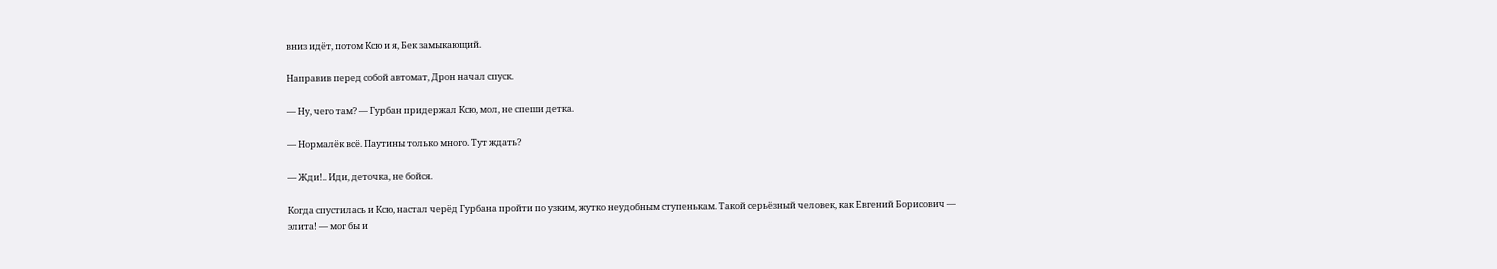вниз идёт, потом Ксю и я, Бек замыкающий.

Направив перед собой автомат, Дрон начал спуск.

— Ну, чего там? — Гурбан придержал Ксю, мол, не спеши детка.

— Нормалёк всё. Паутины только много. Тут ждать?

— Жди!.. Иди, деточка, не бойся.

Когда спустилась и Ксю, настал черёд Гурбана пройти по узким, жутко неудобным ступенькам. Такой серьёзный человек, как Евгений Борисович — элита! — мог бы и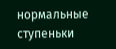нормальные ступеньки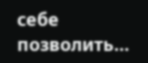себе позволить…